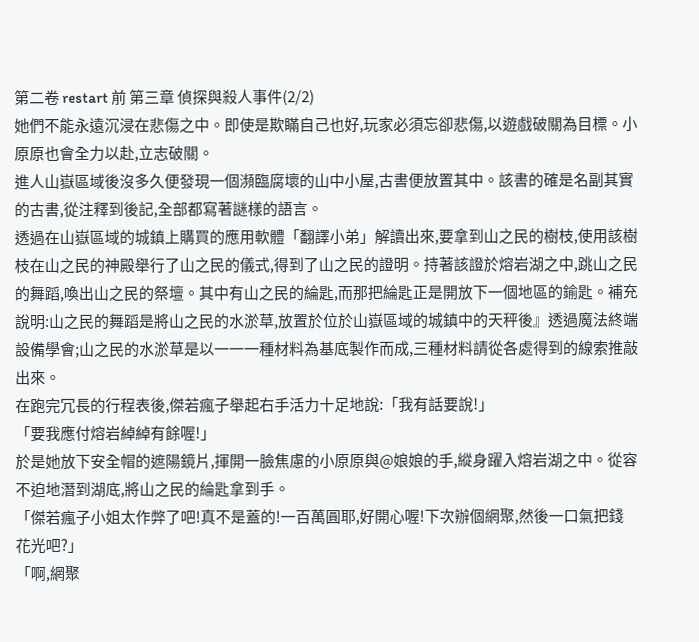第二卷 restart 前 第三章 偵探與殺人事件(2/2)
她們不能永遠沉浸在悲傷之中。即使是欺瞞自己也好,玩家必須忘卻悲傷,以遊戲破關為目標。小原原也會全力以赴,立志破關。
進人山嶽區域後沒多久便發現一個瀕臨腐壞的山中小屋,古書便放置其中。該書的確是名副其實的古書,從注釋到後記,全部都寫著謎樣的語言。
透過在山嶽區域的城鎮上購買的應用軟體「翻譯小弟」解讀出來,要拿到山之民的樹枝,使用該樹枝在山之民的神殿舉行了山之民的儀式,得到了山之民的證明。持著該證於熔岩湖之中,跳山之民的舞蹈,喚出山之民的祭壇。其中有山之民的綸匙,而那把綸匙正是開放下一個地區的鍮匙。補充說明:山之民的舞蹈是將山之民的水淤草,放置於位於山嶽區域的城鎮中的天秤後』透過魔法終端設備學會;山之民的水淤草是以一一一種材料為基底製作而成,三種材料請從各處得到的線索推敲出來。
在跑完冗長的行程表後,傑若瘋子舉起右手活力十足地說:「我有話要說!」
「要我應付熔岩綽綽有餘喔!」
於是她放下安全帽的遮陽鏡片,揮開一臉焦慮的小原原與@娘娘的手,縱身躍入熔岩湖之中。從容不迫地潛到湖底,將山之民的綸匙拿到手。
「傑若瘋子小姐太作弊了吧!真不是蓋的!一百萬圓耶,好開心喔!下次辦個網聚,然後一口氣把錢
花光吧?」
「啊,網聚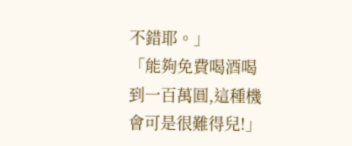不錯耶。」
「能夠免費喝酒喝到一百萬圓,這種機會可是很難得兒!」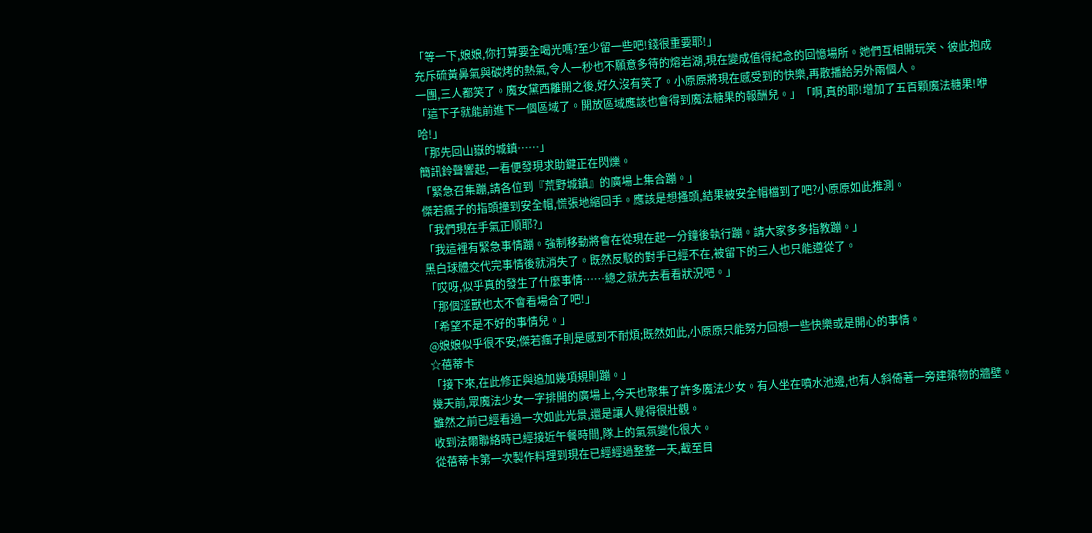「等一下,娘娘,你打算要全喝光嗎?至少留一些吧!錢很重要耶!」
充斥硫黃鼻氣與碳烤的熱氣,令人一秒也不願意多待的熔岩湖,現在變成值得紀念的回憶場所。她們互相開玩笑、彼此抱成一團,三人都笑了。魔女黛西離開之後,好久沒有笑了。小原原將現在感受到的快樂,再散播給另外兩個人。
「這下子就能前進下一個區域了。開放區域應該也會得到魔法糖果的報酬兒。」「啊,真的耶!增加了五百顆魔法糖果!咿哈!」
「那先回山嶽的城鎮……」
簡訊鈴聲響起,一看便發現求助鍵正在閃爍。
「緊急召集蹦,請各位到『荒野城鎮』的廣場上集合蹦。」
傑若瘋子的指頭撞到安全帽,慌張地縮回手。應該是想搔頭,結果被安全帽檔到了吧?小原原如此推測。
「我們現在手氣正順耶?」
「我這裡有緊急事情蹦。強制移動將會在從現在起一分鐘後執行蹦。請大家多多指教蹦。」
黑白球體交代完事情後就消失了。既然反駁的對手已經不在,被留下的三人也只能遵從了。
「哎呀,似乎真的發生了什麼事情……總之就先去看看狀況吧。」
「那個淫獸也太不會看場合了吧!」
「希望不是不好的事情兒。」
@娘娘似乎很不安;傑若瘋子則是感到不耐煩;既然如此,小原原只能努力回想一些快樂或是開心的事情。
☆蓓蒂卡
「接下來,在此修正與追加幾項規則蹦。」
幾天前,眾魔法少女一字排開的廣場上,今天也聚集了許多魔法少女。有人坐在噴水池邊,也有人斜倚著一旁建築物的牆壁。雖然之前已經看過一次如此光景,還是讓人覺得很壯觀。
收到法爾聯絡時已經接近午餐時間,隊上的氣氛變化很大。
從蓓蒂卡第一次製作料理到現在已經經過整整一天,截至目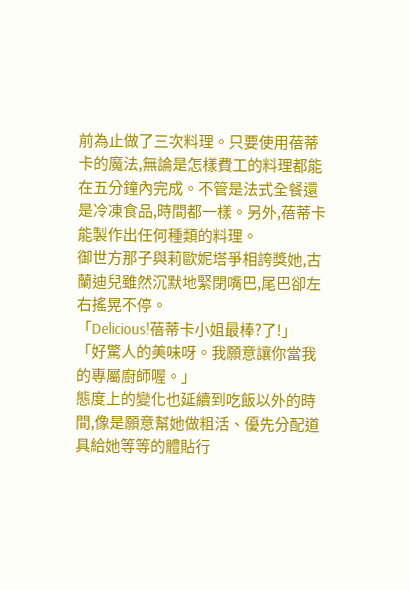前為止做了三次料理。只要使用蓓蒂卡的魔法,無論是怎樣費工的料理都能在五分鐘內完成。不管是法式全餐還是冷凍食品,時間都一樣。另外,蓓蒂卡能製作出任何種類的料理。
御世方那子與莉歐妮塔爭相誇獎她,古蘭迪兒雖然沉默地緊閉嘴巴,尾巴卻左右搖晃不停。
「Delicious!蓓蒂卡小姐最棒?了!」
「好驚人的美味呀。我願意讓你當我的專屬廚師喔。」
態度上的變化也延續到吃飯以外的時間,像是願意幫她做粗活、優先分配道具給她等等的體貼行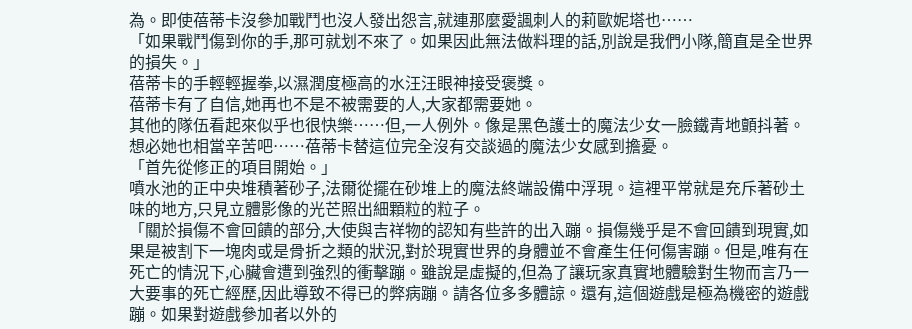為。即使蓓蒂卡沒參加戰鬥也沒人發出怨言,就連那麼愛諷刺人的莉歐妮塔也……
「如果戰鬥傷到你的手,那可就划不來了。如果因此無法做料理的話,別說是我們小隊,簡直是全世界的損失。」
蓓蒂卡的手輕輕握拳,以濕潤度極高的水汪汪眼神接受褒獎。
蓓蒂卡有了自信,她再也不是不被需要的人,大家都需要她。
其他的隊伍看起來似乎也很快樂……但,一人例外。像是黑色護士的魔法少女一臉鐵青地顫抖著。想必她也相當辛苦吧……蓓蒂卡替這位完全沒有交談過的魔法少女感到擔憂。
「首先從修正的項目開始。」
噴水池的正中央堆積著砂子,法爾從擺在砂堆上的魔法終端設備中浮現。這裡平常就是充斥著砂土味的地方,只見立體影像的光芒照出細顆粒的粒子。
「關於損傷不會回饋的部分,大使與吉祥物的認知有些許的出入蹦。損傷幾乎是不會回饋到現實,如果是被割下一塊肉或是骨折之類的狀況,對於現實世界的身體並不會產生任何傷害蹦。但是,唯有在死亡的情況下,心臟會遭到強烈的衝擊蹦。雖說是虛擬的,但為了讓玩家真實地體驗對生物而言乃一大要事的死亡經歷,因此導致不得已的弊病蹦。請各位多多體諒。還有,這個遊戲是極為機密的遊戲蹦。如果對遊戲參加者以外的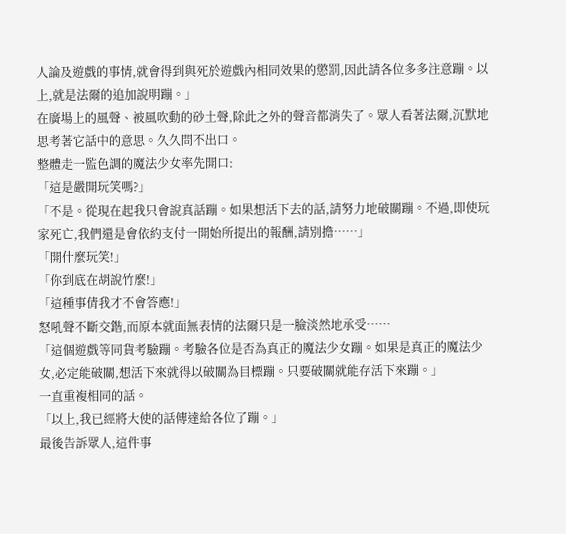人論及遊戲的事情,就會得到與死於遊戲內相同效果的懲罰,因此請各位多多注意蹦。以上,就是法爾的追加說明蹦。」
在廣場上的風聲、被風吹動的砂土聲,除此之外的聲音都消失了。眾人看著法爾,沉默地思考著它話中的意思。久久問不出口。
整體走一監色調的魔法少女率先開口:
「這是嚴開玩笑嗎?」
「不是。從現在起我只會說真話蹦。如果想活下去的話,請努力地破關蹦。不過,即使玩家死亡,我們還是會依約支付一開始所提出的報酬,請別擔……」
「開什麼玩笑!」
「你到底在胡說竹麼!」
「這種事倩我才不會答應!」
怒吼聲不斷交鍇,而原本就面無表情的法爾只是一臉淡然地承受……
「這個遊戲等同貨考驗蹦。考驗各位是否為真正的魔法少女蹦。如果是真正的魔法少女,必定能破關,想活下來就得以破關為目標蹦。只要破關就能存活下來蹦。」
一直重複相同的話。
「以上,我已經將大使的話傳達給各位了蹦。」
最後告訴眾人,這件事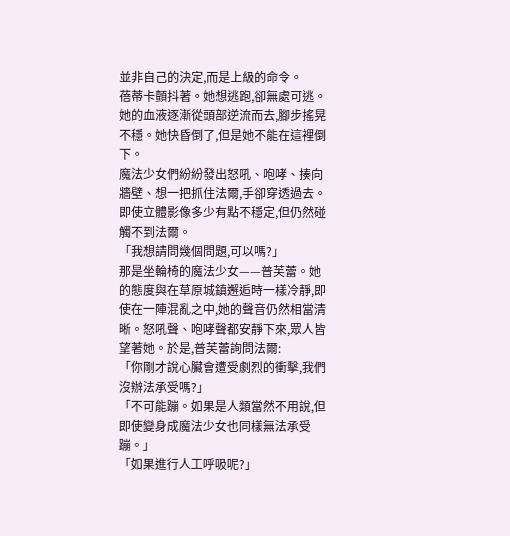並非自己的決定,而是上級的命令。
蓓蒂卡顫抖著。她想逃跑,卻無處可逃。她的血液逐漸從頭部逆流而去,腳步搖晃不穩。她快昏倒了,但是她不能在這裡倒下。
魔法少女們紛紛發出怒吼、咆哮、揍向牆壁、想一把抓住法爾,手卻穿透過去。即使立體影像多少有點不穩定,但仍然碰觸不到法爾。
「我想請問幾個問題,可以嗎?」
那是坐輪椅的魔法少女——普芙蕾。她的態度與在草原城鎮邂逅時一樣冷靜,即使在一陣混亂之中,她的聲音仍然相當清晰。怒吼聲、咆哮聲都安靜下來,眾人皆望著她。於是,普芙蕾詢問法爾:
「你剛才說心臟會遭受劇烈的衝擊,我們沒辦法承受嗎?」
「不可能蹦。如果是人類當然不用說,但即使變身成魔法少女也同樣無法承受蹦。」
「如果進行人工呼吸呢?」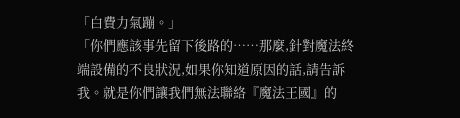「白費力氣蹦。」
「你們應該事先留下後路的……那麼,針對魔法終端設備的不良狀況,如果你知道原因的話,請告訴我。就是你們讓我們無法聯絡『魔法王國』的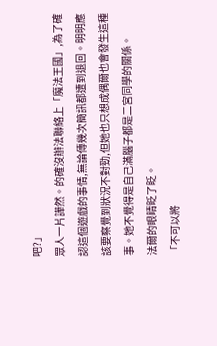吧?」
眾人一片譁然。的確沒辦法聯絡上「魔法王國」,為了確認這個遊戲的事情,無論傳幾次簡訊都遭到退回。明明應該要察覺到狀況不對勁,但她也只想成偶爾也會發生這種事。她不覺得是自己滿腦子都是二宮同學的關係。
法爾的眼睛眨了眨。
「不可以將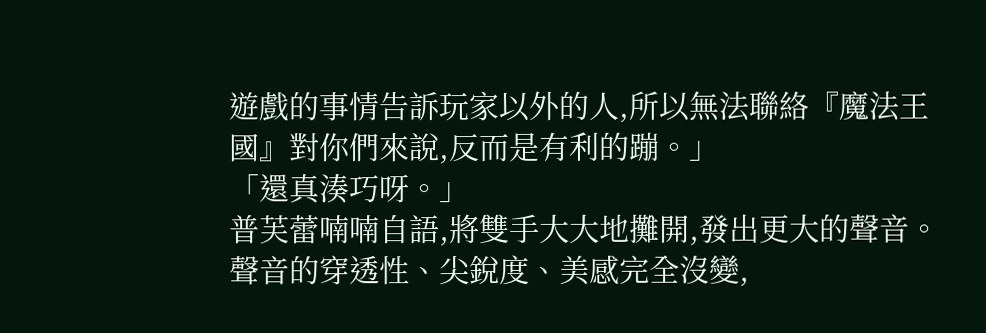遊戲的事情告訴玩家以外的人,所以無法聯絡『魔法王國』對你們來說,反而是有利的蹦。」
「還真湊巧呀。」
普芙蕾喃喃自語,將雙手大大地攤開,發出更大的聲音。聲音的穿透性、尖銳度、美感完全沒變,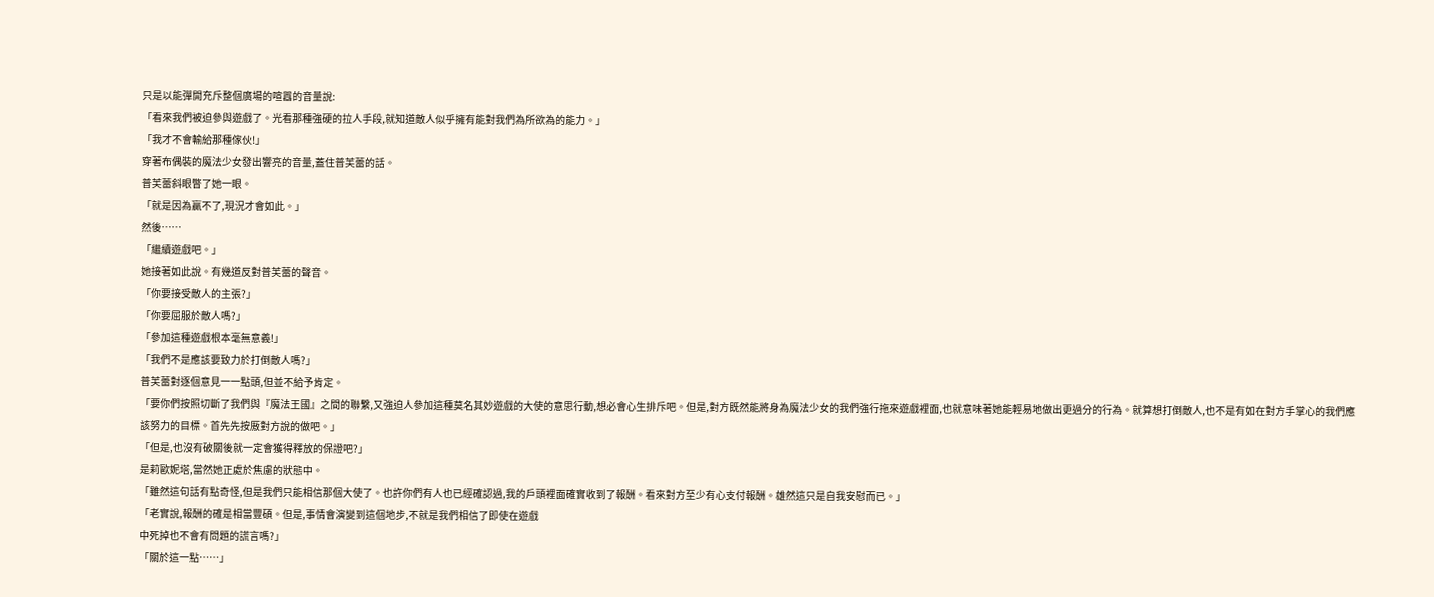只是以能彈開充斥整個廣場的喧囂的音量說:
「看來我們被迫參與遊戲了。光看那種強硬的拉人手段,就知道敵人似乎擁有能對我們為所欲為的能力。」
「我才不會輸給那種傢伙!」
穿著布偶裝的魔法少女發出響亮的音量,蓋住普芙蕾的話。
普芙蕾斜眼瞥了她一眼。
「就是因為贏不了,現況才會如此。」
然後……
「繼續遊戲吧。」
她接著如此說。有幾道反對普芙蕾的聲音。
「你要接受敵人的主張?」
「你要屈服於敵人嗎?」
「參加這種遊戲根本毫無意義!」
「我們不是應該要致力於打倒敵人嗎?」
普芙蕾對逐個意見一一點頭,但並不給予肯定。
「要你們按照切斷了我們與『魔法王國』之間的聯繫,又強迫人參加這種莫名其妙遊戲的大使的意思行動,想必會心生排斥吧。但是,對方既然能將身為魔法少女的我們強行拖來遊戲裡面,也就意味著她能輕易地做出更過分的行為。就算想打倒敵人,也不是有如在對方手掌心的我們應該努力的目標。首先先按厫對方說的做吧。」
「但是,也沒有破關後就一定會獲得釋放的保證吧?」
是莉歐妮塔,當然她正處於焦慮的狀態中。
「雖然這句話有點奇怪,但是我們只能相信那個大使了。也許你們有人也已經確認過,我的戶頭裡面確實收到了報酬。看來對方至少有心支付報酬。雄然這只是自我安慰而已。」
「老實說,報酬的確是相當豐碩。但是,事情會演變到這個地步,不就是我們相信了即使在遊戲
中死掉也不會有問題的謊言嗎?」
「關於這一點……」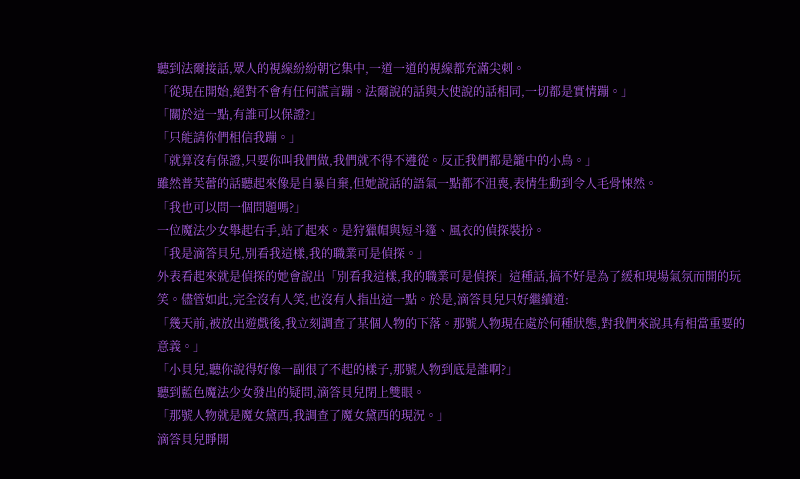聽到法爾接話,眾人的視線紛紛朝它集中,一道一道的視線都充滿尖刺。
「從現在開始,絕對不會有任何謊言蹦。法爾說的話與大使說的話相同,一切都是實情蹦。」
「關於這一點,有誰可以保證?」
「只能請你們相信我蹦。」
「就算沒有保證,只要你叫我們做,我們就不得不遵從。反正我們都是籠中的小鳥。」
雖然普芙蕾的話聽起來像是自暴自棄,但她說話的語氣一點都不沮喪,表情生動到令人毛骨悚然。
「我也可以問一個問題嗎?」
一位魔法少女舉起右手,站了起來。是狩獵帽與短斗篷、風衣的偵探裝扮。
「我是滴答貝兒,別看我這樣,我的職業可是偵探。」
外表看起來就是偵探的她會說出「別看我這樣,我的職業可是偵探」這種話,搞不好是為了緩和現場氣氛而開的玩笑。儘管如此,完全沒有人笑,也沒有人指出這一點。於是,滴答貝兒只好繼續道:
「幾天前,被放出遊戲後,我立刻調查了某個人物的下落。那號人物現在處於何種狀態,對我們來說具有相當重要的意義。」
「小貝兒,聽你說得好像一副很了不起的樣子,那號人物到底是誰啊?」
聽到藍色魔法少女發出的疑問,滴答貝兒閉上雙眼。
「那號人物就是魔女黛西,我調查了魔女黛西的現況。」
滴答貝兒睜開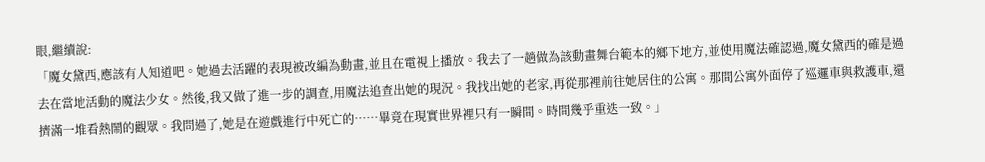眼,繼續說:
「魔女黛西,應該有人知道吧。她過去活躍的表現被改編為動畫,並且在電視上播放。我去了一趟做為該動畫舞台範本的鄉下地方,並使用魔法確認過,魔女黛西的確是過去在當地活動的魔法少女。然後,我又做了進一步的調查,用魔法追查出她的現況。我找出她的老家,再從那裡前往她居住的公寓。那間公寓外面停了巡邏車與救護車,還擠滿一堆看熱鬧的觀眾。我問過了,她是在遊戲進行中死亡的……畢竟在現實世界裡只有一瞬間。時間幾乎重迭一致。」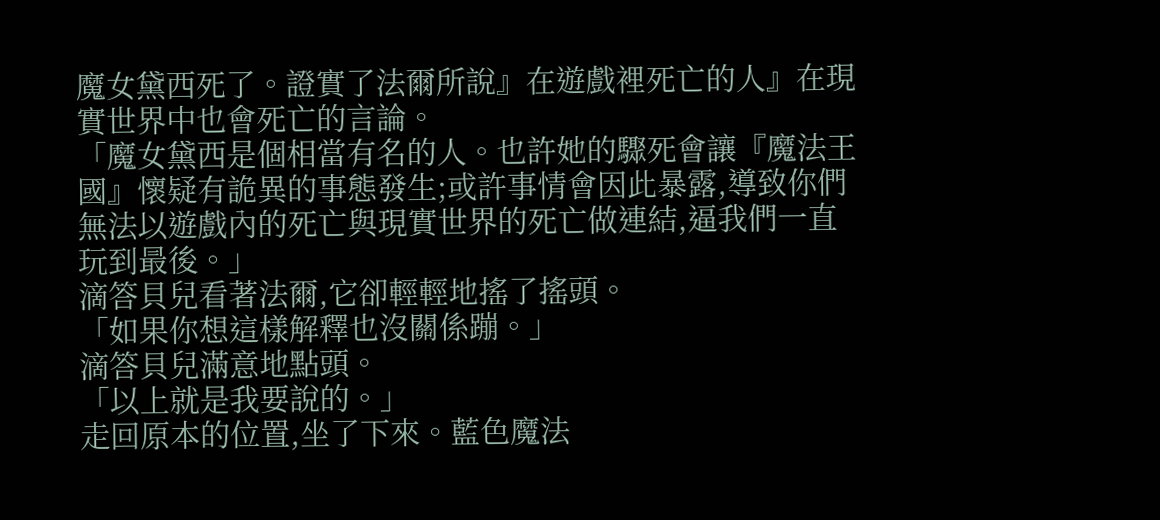魔女黛西死了。證實了法爾所說』在遊戲裡死亡的人』在現實世界中也會死亡的言論。
「魔女黛西是個相當有名的人。也許她的驟死會讓『魔法王國』懷疑有詭異的事態發生;或許事情會因此暴露,導致你們無法以遊戲內的死亡與現實世界的死亡做連結,逼我們一直玩到最後。」
滴答貝兒看著法爾,它卻輕輕地搖了搖頭。
「如果你想這樣解釋也沒關係蹦。」
滴答貝兒滿意地點頭。
「以上就是我要說的。」
走回原本的位置,坐了下來。藍色魔法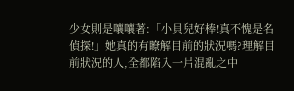少女則是嚷嚷著:「小貝兒好棒!真不愧是名偵探!」她真的有瞭解目前的狀況嗎?理解目前狀況的人,全都陷入一片混亂之中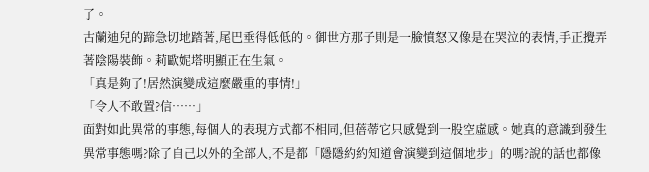了。
古蘭迪兒的蹄急切地踏著,尾巴垂得低低的。御世方那子則是一臉憤怒又像是在哭泣的表情,手正攪弄著陰陽裝飾。莉歐妮塔明顯正在生氣。
「真是夠了!居然演變成這麼嚴重的事情!」
「令人不敢置?信……」
面對如此異常的事態,每個人的表現方式都不相同,但蓓蒂它只感覺到一股空虛感。她真的意識到發生異常事態嗎?除了自己以外的全部人,不是都「隱隱約約知道會演變到這個地步」的嗎?說的話也都像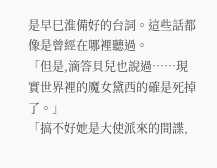是早巳淮備好的台詞。這些話都像是曾經在哪裡聽過。
「但是,滴答貝兒也說過……現實世界裡的魔女黛西的確是死掉了。」
「搞不好她是大使派來的間諜,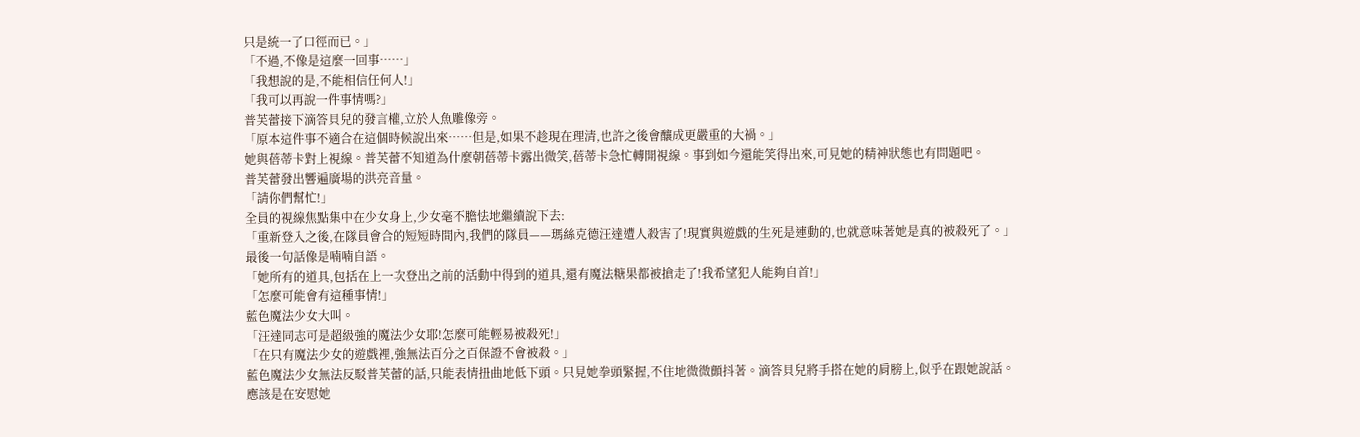只是統一了口徑而已。」
「不過,不像是這麼一回事……」
「我想說的是,不能相信任何人!」
「我可以再說一件事情嗎?」
普芙蕾接下滴答貝兒的發言權,立於人魚雕像旁。
「原本這件事不適合在這個時候說出來……但是,如果不趁現在理清,也許之後會釀成更嚴重的大禍。」
她與蓓蒂卡對上視線。普芙蕾不知道為什麼朝蓓蒂卡露出微笑,蓓蒂卡急忙轉開視線。事到如今還能笑得出來,可見她的精神狀態也有問題吧。
普芙蕾發出響遍廣場的洪亮音量。
「請你們幫忙!」
全員的視線焦點集中在少女身上,少女毫不膽怯地繼續說下去:
「重新登入之後,在隊員會合的短短時間內,我們的隊員——瑪絲克德汪達遭人殺害了!現實與遊戲的生死是連動的,也就意味著她是真的被殺死了。」
最後一句話像是喃喃自語。
「她所有的道具,包括在上一次登出之前的活動中得到的道具,還有魔法糖果都被搶走了!我希望犯人能夠自首!」
「怎麼可能會有這種事情!」
藍色魔法少女大叫。
「汪達同志可是超級強的魔法少女耶!怎麼可能輕易被殺死!」
「在只有魔法少女的遊戲裡,強無法百分之百保證不會被殺。」
藍色魔法少女無法反駁普芙蕾的話,只能表情扭曲地低下頭。只見她拳頭緊握,不住地微微顫抖著。滴答貝兒將手搭在她的肩膀上,似乎在跟她說話。
應該是在安慰她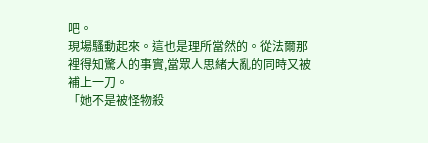吧。
現場騷動起來。這也是理所當然的。從法爾那裡得知驚人的事實,當眾人思緒大亂的同時又被補上一刀。
「她不是被怪物殺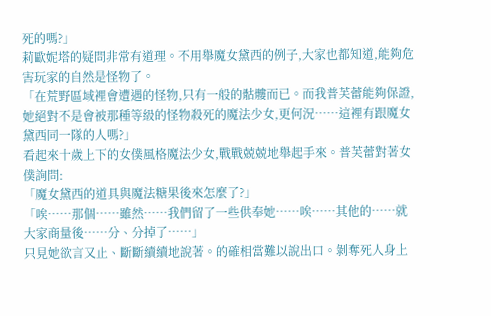死的嗎?」
莉歐妮塔的疑問非常有道理。不用舉魔女黛西的例子,大家也都知道,能夠危害玩家的自然是怪物了。
「在荒野區域裡會遭遇的怪物,只有一般的骷髏而已。而我普芙蕾能夠保證,她絕對不是會被那種等級的怪物殺死的魔法少女,更何況……這裡有跟魔女黛西同一隊的人嗎?」
看起來十歲上下的女僕風格魔法少女,戰戰兢兢地舉起手來。普芙蕾對著女僕詢問:
「魔女黛西的道具與魔法糖果後來怎麼了?」
「唉……那個……雖然……我們留了一些供奉她……唉……其他的……就大家商量後……分、分掉了……」
只見她欲言又止、斷斷續續地說著。的確相當難以說出口。剝奪死人身上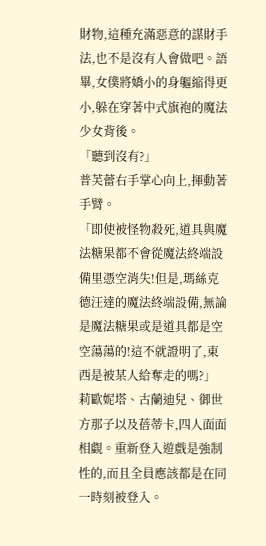財物,這種充滿惡意的謀財手法,也不是沒有人會做吧。語畢,女僕將嬌小的身軀縮得更小,躲在穿著中式旗袍的魔法少女背後。
「聽到沒有?」
普芙蕾右手掌心向上,揮動著手臂。
「即使被怪物殺死,道具與魔法糖果都不會從魔法終端設備里憑空消失!但是,瑪絲克德汪達的魔法終端設備,無論是魔法糖果或是道具都是空空蕩蕩的!這不就證明了,東西是被某人給奪走的嗎?」
莉歐妮塔、古蘭迪兒、御世方那子以及蓓蒂卡,四人面面相覷。重新登入遊戲是強制性的,而且全員應該都是在同一時刻被登入。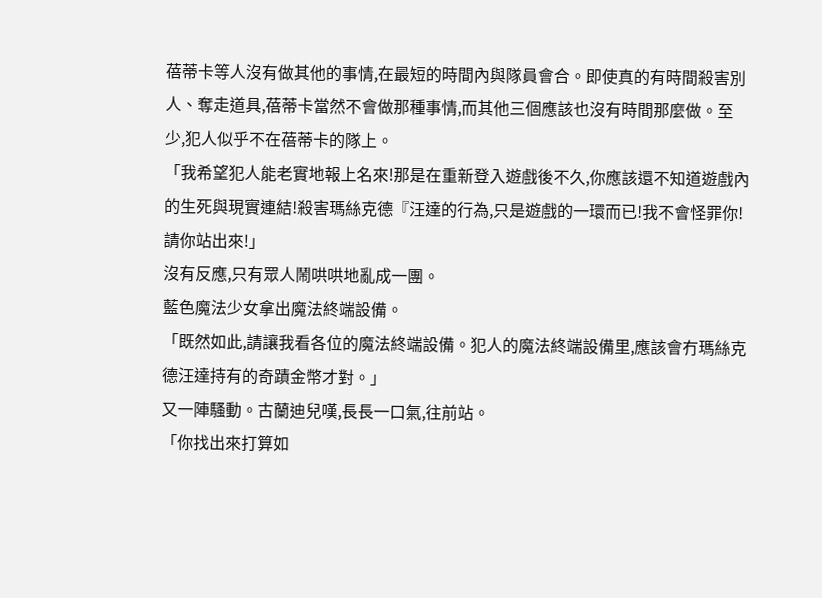蓓蒂卡等人沒有做其他的事情,在最短的時間內與隊員會合。即使真的有時間殺害別人、奪走道具,蓓蒂卡當然不會做那種事情,而其他三個應該也沒有時間那麼做。至少,犯人似乎不在蓓蒂卡的隊上。
「我希望犯人能老實地報上名來!那是在重新登入遊戲後不久,你應該還不知道遊戲內的生死與現實連結!殺害瑪絲克德『汪達的行為,只是遊戲的一環而已!我不會怪罪你!請你站出來!」
沒有反應,只有眾人鬧哄哄地亂成一團。
藍色魔法少女拿出魔法終端設備。
「既然如此,請讓我看各位的魔法終端設備。犯人的魔法終端設備里,應該會冇瑪絲克德汪達持有的奇蹟金幣才對。」
又一陣騷動。古蘭迪兒嘆,長長一口氣,往前站。
「你找出來打算如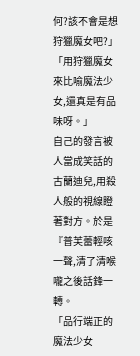何?該不會是想狩獵魔女吧?」
「用狩獵魔女來比喻魔法少女,還真是有品味呀。」
自己的發言被人當成笑話的古蘭迪兒,用殺人般的視線瞪著對方。於是『普芙蕾輕咳一聲,清了清喉嚨之後話鋒一轉。
「品行端正的魔法少女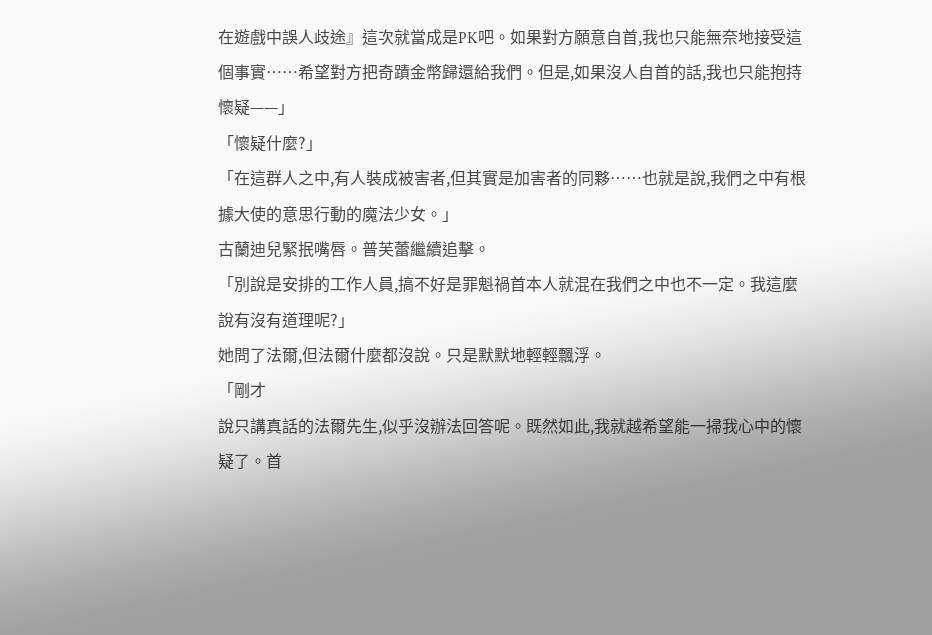在遊戲中誤人歧途』這次就當成是PK吧。如果對方願意自首,我也只能無奈地接受這個事實……希望對方把奇蹟金幣歸還給我們。但是,如果沒人自首的話,我也只能抱持懷疑——」
「懷疑什麼?」
「在這群人之中,有人裝成被害者,但其實是加害者的同夥……也就是說,我們之中有根據大使的意思行動的魔法少女。」
古蘭迪兒緊抿嘴唇。普芙蕾繼續追擊。
「別說是安排的工作人員,搞不好是罪魁禍首本人就混在我們之中也不一定。我這麼說有沒有道理呢?」
她問了法爾,但法爾什麼都沒說。只是默默地輕輕飄浮。
「剛才
說只講真話的法爾先生,似乎沒辦法回答呢。既然如此,我就越希望能一掃我心中的懷疑了。首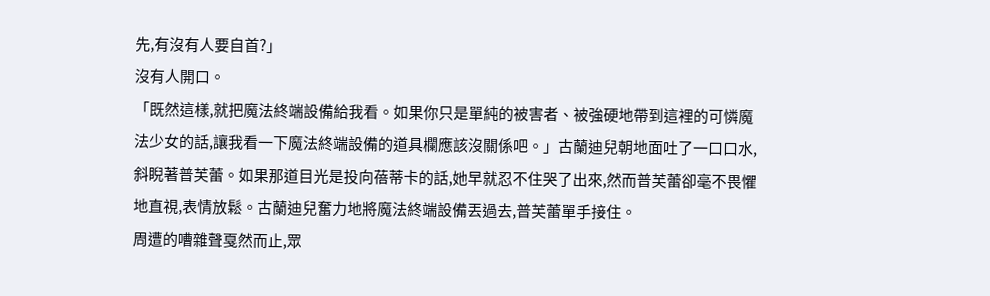先,有沒有人要自首?」
沒有人開口。
「既然這樣,就把魔法終端設備給我看。如果你只是單純的被害者、被強硬地帶到這裡的可憐魔法少女的話,讓我看一下魔法終端設備的道具欄應該沒關係吧。」古蘭迪兒朝地面吐了一口口水,斜睨著普芙蕾。如果那道目光是投向蓓蒂卡的話,她早就忍不住哭了出來,然而普芙蕾卻毫不畏懼地直視,表情放鬆。古蘭迪兒奮力地將魔法終端設備丟過去,普芙蕾單手接住。
周遭的嘈雜聲戛然而止,眾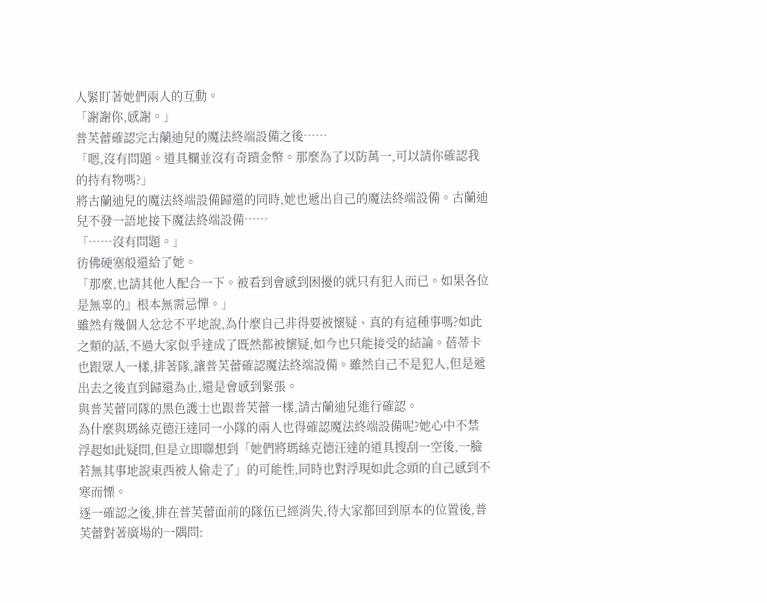人緊盯著她們兩人的互動。
「謝謝你,感謝。」
普芙蕾確認完古蘭迪兒的魔法終端設備之後……
「嗯,沒有問題。道具欄並沒有奇蹟金幣。那麼為了以防萬一,可以請你確認我的持有物嗎?」
將古蘭迪兒的魔法終端設備歸還的同時,她也遞出自己的魔法終端設備。古蘭迪兒不發一語地接下魔法終端設備……
「……沒有問題。」
彷佛硬塞般還給了她。
「那麼,也請其他人配合一下。被看到會感到困擾的就只有犯人而已。如果各位是無辜的』根本無需忌憚。」
雖然有幾個人忿忿不平地說,為什麼自己非得要被懷疑、真的有這種事嗎?如此之類的話,不過大家似乎達成了既然都被懷疑,如今也只能接受的結論。蓓蒂卡也跟眾人一樣,排著隊,讓普芙蕾確認魔法終端設備。雖然自己不是犯人,但是遞出去之後直到歸還為止,還是會感到緊張。
與普芙蕾同隊的黑色護士也跟普芙蕾一樣,請古蘭迪兒進行確認。
為什麼與瑪絲克德汪達同一小隊的兩人也得確認魔法終端設備呢?她心中不禁浮起如此疑問,但是立即聯想到「她們將瑪絲克德汪達的道具搜刮一空後,一臉若無其事地說東西被人偷走了」的可能性,同時也對浮現如此念頭的自己感到不寒而慄。
逐一確認之後,排在普芙蕾面前的隊伍已經消失,待大家都回到原本的位置後,普芙蕾對著廣場的一隅問: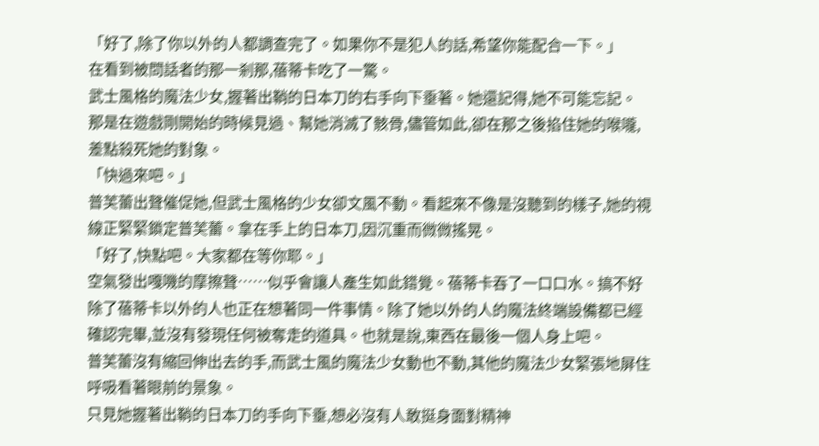「好了,除了你以外的人都調查完了。如果你不是犯人的話,希望你能配合一下。」
在看到被問話者的那一剎那,蓓蒂卡吃了一驚。
武士風格的魔法少女,握著出鞘的日本刀的右手向下垂著。她還記得,她不可能忘記。
那是在遊戲剛開始的時候見過、幫她消滅了骸骨,儘管如此,卻在那之後掐住她的喉嚨,差點殺死她的對象。
「快過來吧。」
普芙蕾出聲催促她,但武士風格的少女卻文風不動。看起來不像是沒聽到的樣子,她的視線正緊緊鎖定普芙蕾。拿在手上的日本刀,因沉重而微微搖晃。
「好了,快點吧。大家都在等你耶。」
空氣發出嘎嘰的摩擦聲……似乎會讓人產生如此錯覺。蓓蒂卡吞了一口口水。搞不好除了蓓蒂卡以外的人也正在想著同一件事情。除了她以外的人的魔法終端設備都已經確認完畢,並沒有發現任何被奪走的道具。也就是說,東西在最後一個人身上吧。
普芙蕾沒有縮回伸出去的手,而武士風的魔法少女動也不動,其他的魔法少女緊張地屏住呼吸看著眼前的景象。
只見她握著出鞘的日本刀的手向下垂,想必沒有人敢挺身面對精神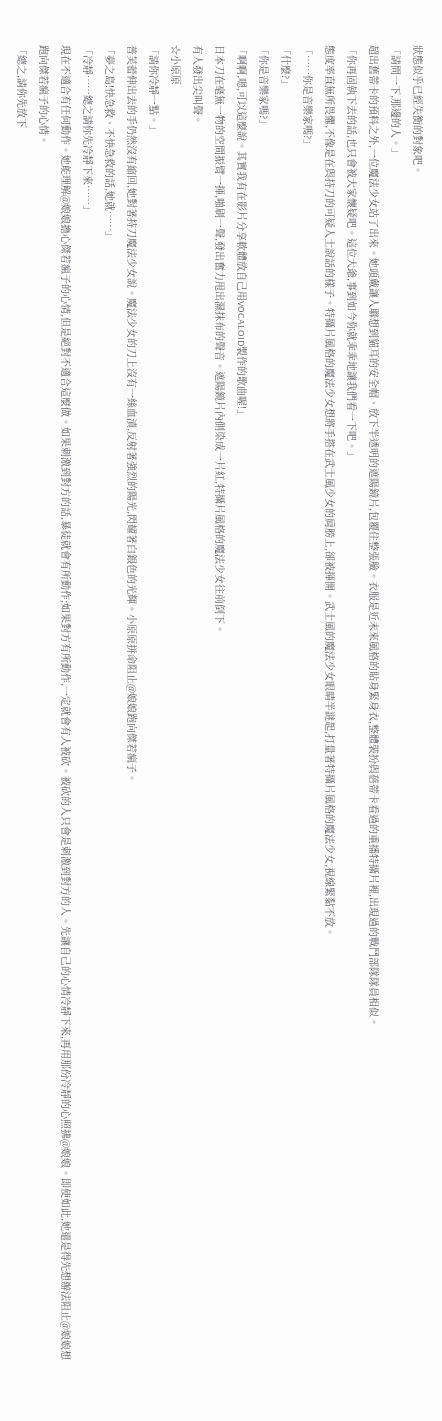狀態似乎已經失衡的對象吧。
「請問一下,那邊的人。」
超出舊蒂卡的預料之外,一位魔法少女站了出來。她頭戴讓人聯想到貓耳的安全帽、放下半透明的遮陽鏡片,包覆住整張臉。衣服是近未來風格的貼身緊身衣,整體裝扮與蓓蒂卡看過的重播特攝片裡,出現過的戰鬥部隊隊員相似。
「你再固執下去的話,也只會被大家懷疑吧。這位大爺,事到如今你就乖乖地讓我們看一下吧。」
態度率直無所畏懼,不像是在與持刀的可疑人士說話的樣子。特攝片風格的魔法少女想將手搭在武士風少女的肩膀上,卻被揮開。武士風的魔法少女眼睛半謎起,打量著特攝片風格的魔法少女,視線緊黏不放。
「……你是音樂家嗎?」
「什麼?」
「你是音樂家嗎?」
「啊啊,嗯,可以這麼說。其實我有在影片分享軟體放自己用VOCALOID製作的歌曲喔!」
日本刀在毫無一物的空間振臂一揮,啪刷一聲,發出奮力甩出濕抹布的聲音。遮陽鏡片內側染成一片紅,特攝片風格的魔法少女往前倒下。
有人發出尖叫聲。
☆小原原
「請你冷靜一點。」
普芙蕾伸出去的手仍然沒有縮回,她對著持刀魔法少女說。魔法少女的刀上沒有一絲血漬,反射著強烈的陽光,閃耀著白銀色的光輝。小原原拼命阻止@娘娘跑向傑若瘋子。
「夢之島!快急救、不快急救的話,她就……」
「冷靜……總之請你先冷靜下來……」
現在不適合有任何動作。她能理解@娘娘擔心傑若瘋子的心情,但是絕對不適合這麼做。如果刺激到對方的話,暴徒就會有所動作;如果對方有所動作,一定就會有人被砍。被砍的人只會是刺激到對方的人。先讓自己的心情冷靜下來,再用那份冷靜的心照拂@娘娘。即使如此,她還是得先想辦法阻止@娘娘想跑向傑若瘋子的心情。
「總之,請你先放下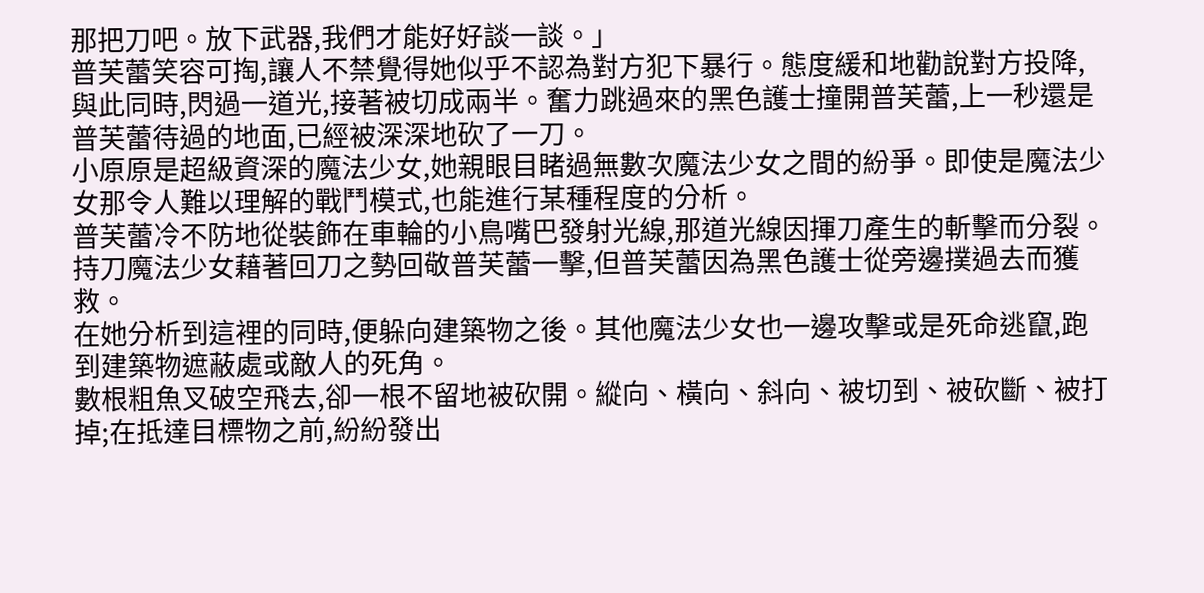那把刀吧。放下武器,我們才能好好談一談。」
普芙蕾笑容可掏,讓人不禁覺得她似乎不認為對方犯下暴行。態度緩和地勸說對方投降,與此同時,閃過一道光,接著被切成兩半。奮力跳過來的黑色護士撞開普芙蕾,上一秒還是普芙蕾待過的地面,已經被深深地砍了一刀。
小原原是超級資深的魔法少女,她親眼目睹過無數次魔法少女之間的紛爭。即使是魔法少女那令人難以理解的戰鬥模式,也能進行某種程度的分析。
普芙蕾冷不防地從裝飾在車輪的小鳥嘴巴發射光線,那道光線因揮刀產生的斬擊而分裂。持刀魔法少女藉著回刀之勢回敬普芙蕾一擊,但普芙蕾因為黑色護士從旁邊撲過去而獲救。
在她分析到這裡的同時,便躲向建築物之後。其他魔法少女也一邊攻擊或是死命逃竄,跑到建築物遮蔽處或敵人的死角。
數根粗魚叉破空飛去,卻一根不留地被砍開。縱向、橫向、斜向、被切到、被砍斷、被打掉;在抵達目標物之前,紛紛發出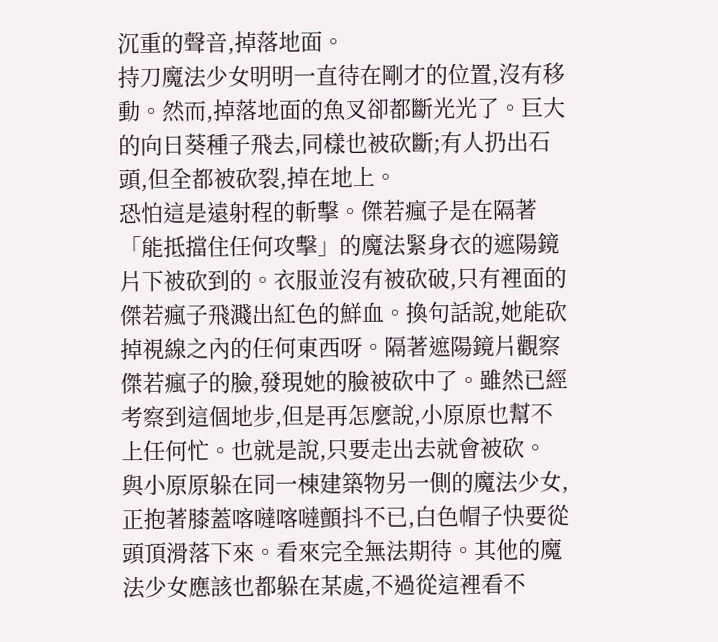沉重的聲音,掉落地面。
持刀魔法少女明明一直待在剛才的位置,沒有移動。然而,掉落地面的魚叉卻都斷光光了。巨大的向日葵種子飛去,同樣也被砍斷;有人扔出石頭,但全都被砍裂,掉在地上。
恐怕這是遠射程的斬擊。傑若瘋子是在隔著「能抵擋住任何攻擊」的魔法緊身衣的遮陽鏡片下被砍到的。衣服並沒有被砍破,只有裡面的傑若瘋子飛濺出紅色的鮮血。換句話說,她能砍掉視線之內的任何東西呀。隔著遮陽鏡片觀察傑若瘋子的臉,發現她的臉被砍中了。雖然已經考察到這個地步,但是再怎麼說,小原原也幫不上任何忙。也就是說,只要走出去就會被砍。
與小原原躲在同一棟建築物另一側的魔法少女,正抱著膝蓋喀噠喀噠顫抖不已,白色帽子快要從頭頂滑落下來。看來完全無法期待。其他的魔法少女應該也都躲在某處,不過從這裡看不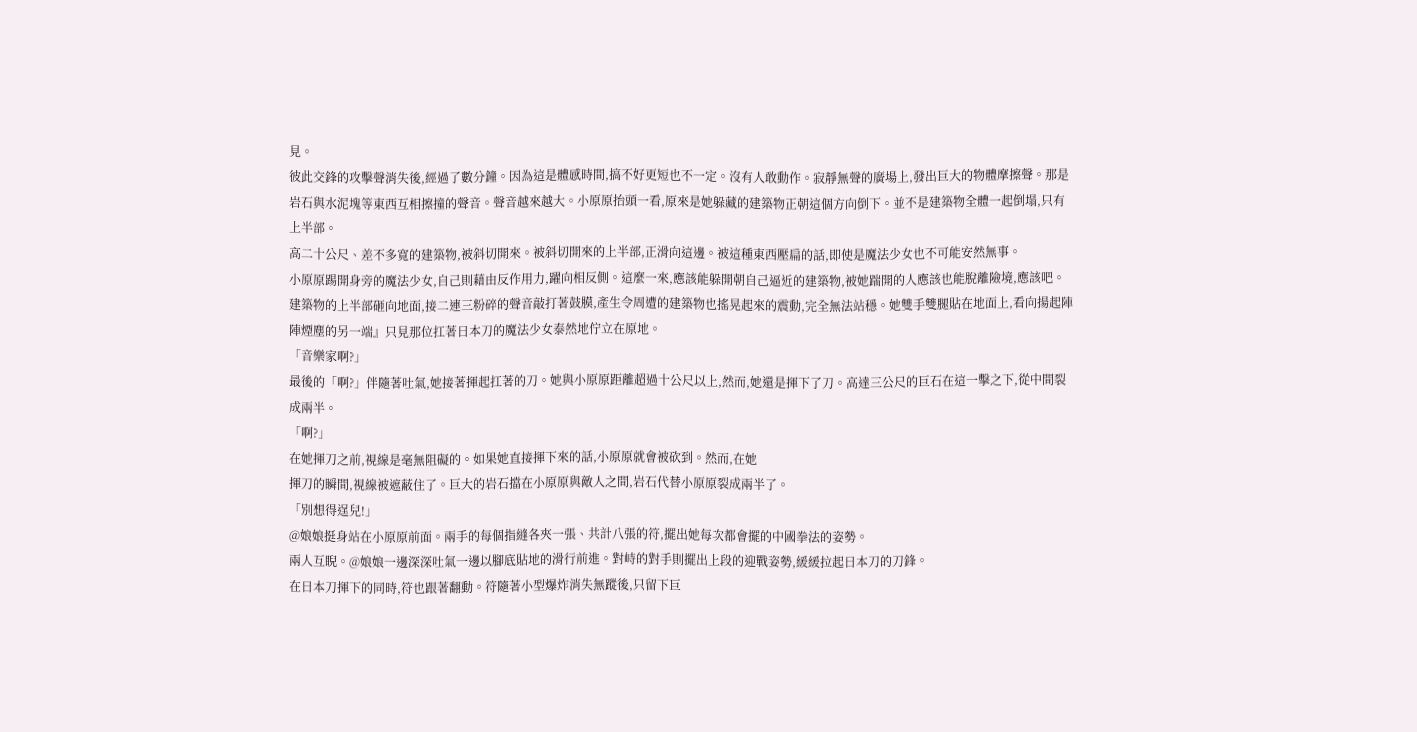見。
彼此交鋒的攻擊聲消失後,經過了數分鐘。因為這是體感時間,搞不好更短也不一定。沒有人敢動作。寂靜無聲的廣場上,發出巨大的物體摩擦聲。那是岩石與水泥塊等東西互相擦撞的聲音。聲音越來越大。小原原抬頭一看,原來是她躲藏的建築物正朝這個方向倒下。並不是建築物全體一起倒塌,只有上半部。
高二十公尺、差不多寬的建築物,被斜切開來。被斜切開來的上半部,正滑向這邊。被這種東西壓扁的話,即使是魔法少女也不可能安然無事。
小原原踢開身旁的魔法少女,自己則藉由反作用力,躍向相反側。這麼一來,應該能躲開朝自己逼近的建築物,被她踹開的人應該也能脫離險境,應該吧。
建築物的上半部砸向地面,接二連三粉碎的聲音敲打著鼓膜,產生令周遭的建築物也搖晃起來的震動,完全無法站穩。她雙手雙腿貼在地面上,看向揚起陣陣煙塵的另一端』只見那位扛著日本刀的魔法少女泰然地佇立在原地。
「音樂家啊?」
最後的「啊?」伴隨著吐氣,她接著揮起扛著的刀。她與小原原距離超過十公尺以上,然而,她還是揮下了刀。高達三公尺的巨石在這一擊之下,從中間裂成兩半。
「啊?」
在她揮刀之前,視線是毫無阻礙的。如果她直接揮下來的話,小原原就會被砍到。然而,在她
揮刀的瞬間,視線被遮蔽住了。巨大的岩石擋在小原原與敵人之間,岩石代替小原原裂成兩半了。
「別想得逞兒!」
@娘娘挺身站在小原原前面。兩手的每個指縫各夾一張、共計八張的符,擺出她每次都會擺的中國拳法的姿勢。
兩人互睨。@娘娘一邊深深吐氣一邊以腳底貼地的滑行前進。對峙的對手則擺出上段的迎戰姿勢,緩緩拉起日本刀的刀鋒。
在日本刀揮下的同時,符也跟著翻動。符隨著小型爆炸消失無蹤後,只留下巨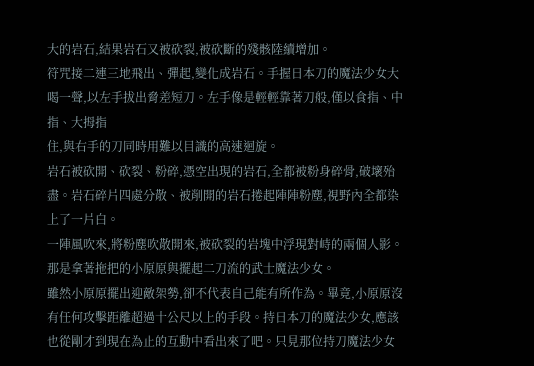大的岩石,結果岩石又被砍裂,被砍斷的殘骸陸續增加。
符咒接二連三地飛出、彈起,變化成岩石。手握日本刀的魔法少女大喝一聲,以左手拔出脅差短刀。左手像是輕輕靠著刀般,僅以食指、中指、大拇指
住,與右手的刀同時用難以目識的高速迴旋。
岩石被砍開、砍裂、粉碎,憑空出現的岩石,全都被粉身碎骨,破壞殆盡。岩石碎片四處分散、被削開的岩石捲起陣陣粉塵,視野內全都染上了一片白。
一陣風吹來,將粉塵吹散開來,被砍裂的岩塊中浮現對峙的兩個人影。那是拿著拖把的小原原與擺起二刀流的武士魔法少女。
雖然小原原擺出迎敵架勢,卻不代表自己能有所作為。畢竟,小原原沒有任何攻擊距離超過十公尺以上的手段。持日本刀的魔法少女,應該也從剛才到現在為止的互動中看出來了吧。只見那位持刀魔法少女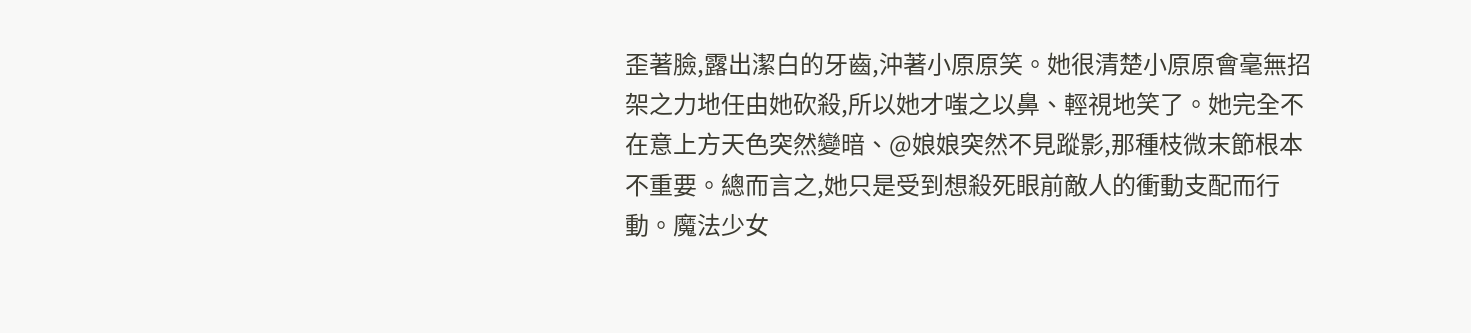歪著臉,露出潔白的牙齒,沖著小原原笑。她很清楚小原原會毫無招架之力地任由她砍殺,所以她才嗤之以鼻、輕視地笑了。她完全不在意上方天色突然變暗、@娘娘突然不見蹤影,那種枝微末節根本不重要。總而言之,她只是受到想殺死眼前敵人的衝動支配而行動。魔法少女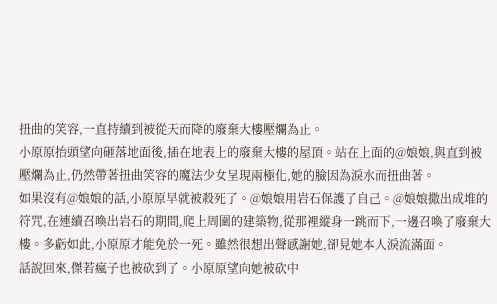扭曲的笑容,一直持續到被從天而降的廢棄大樓壓爛為止。
小原原抬頭望向砸落地面後,插在地表上的廢棄大樓的屋頂。站在上面的@娘娘,與直到被壓爛為止,仍然帶著扭曲笑容的魔法少女呈現兩極化,她的臉因為淚水而扭曲著。
如果沒有@娘娘的話,小原原早就被殺死了。@娘娘用岩石保護了自己。@娘娘撒出成堆的符咒,在連續召喚出岩石的期間,爬上周圍的建築物,從那裡縱身一跳而下,一邊召喚了廢棄大樓。多虧如此,小原原才能免於一死。雖然很想出聲感謝她,卻見她本人淚流滿面。
話說回來,傑若瘋子也被砍到了。小原原望向她被砍中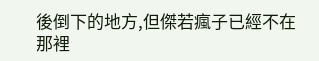後倒下的地方,但傑若瘋子已經不在那裡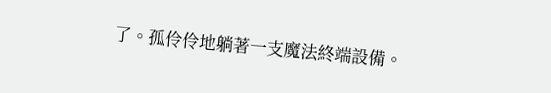了。孤伶伶地躺著一支魔法終端設備。